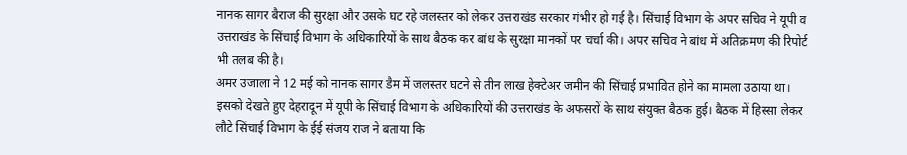नानक सागर बैराज की सुरक्षा और उसके घट रहे जलस्तर को लेकर उत्तराखंड सरकार गंभीर हो गई है। सिंचाई विभाग के अपर सचिव ने यूपी व उत्तराखंड के सिंचाई विभाग के अधिकारियों के साथ बैठक कर बांध के सुरक्षा मानकों पर चर्चा की। अपर सचिव ने बांध में अतिक्रमण की रिपोर्ट भी तलब की है।
अमर उजाला ने 12 मई को नानक सागर डैम में जलस्तर घटने से तीन लाख हेक्टेअर जमीन की सिंचाई प्रभावित होने का मामला उठाया था। इसको देखते हुए देहरादून में यूपी के सिंचाई विभाग के अधिकारियों की उत्तराखंड के अफसरों के साथ संयुक्त बैठक हुई। बैठक में हिस्सा लेकर लौटे सिंचाई विभाग के ईई संजय राज ने बताया कि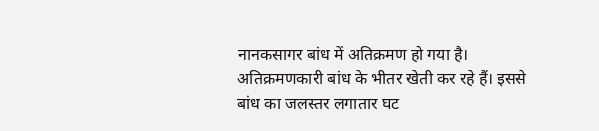नानकसागर बांध में अतिक्रमण हो गया है। अतिक्रमणकारी बांध के भीतर खेती कर रहे हैं। इससे बांध का जलस्तर लगातार घट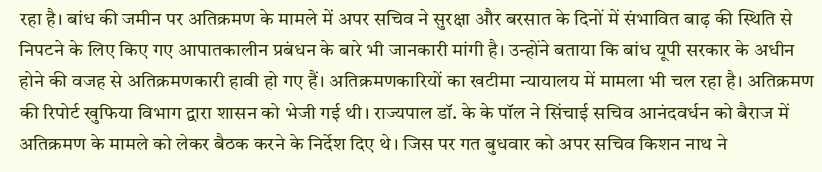रहा है। बांध की जमीन पर अतिक्रमण के मामले में अपर सचिव ने सुरक्षा और बरसात के दिनों में संभावित बाढ़ की स्थिति से निपटने के लिए किए गए आपातकालीन प्रबंधन के बारे भी जानकारी मांगी है। उन्होंने बताया कि बांध यूपी सरकार के अधीन होने की वजह से अतिक्रमणकारी हावी हो गए हैं। अतिक्रमणकारियों का खटीमा न्यायालय में मामला भी चल रहा है। अतिक्रमण की रिपोर्ट खुफिया विभाग द्वारा शासन को भेजी गई थी। राज्यपाल डॉ. के के पॉल ने सिंचाई सचिव आनंदवर्धन को बैराज में अतिक्रमण के मामले को लेकर बैठक करने के निर्देश दिए थे। जिस पर गत बुधवार को अपर सचिव किशन नाथ ने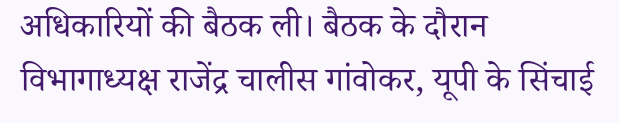अधिकारियों की बैठक ली। बैठक के दौरान विभागाध्यक्ष राजेंद्र चालीस गांवोकर, यूपी के सिंचाई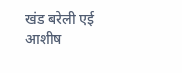खंड बरेली एई आशीष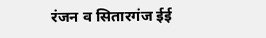रंजन व सितारगंज ईई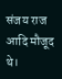संजय राज आदि मौजूद थे।